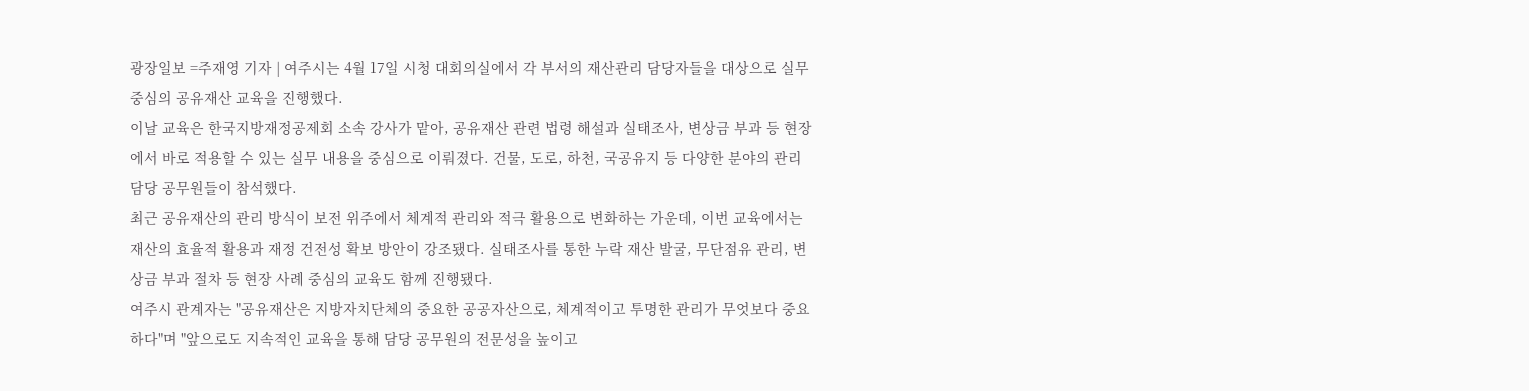광장일보 =주재영 기자 | 여주시는 4월 17일 시청 대회의실에서 각 부서의 재산관리 담당자들을 대상으로 실무 중심의 공유재산 교육을 진행했다.
이날 교육은 한국지방재정공제회 소속 강사가 맡아, 공유재산 관련 법령 해설과 실태조사, 변상금 부과 등 현장에서 바로 적용할 수 있는 실무 내용을 중심으로 이뤄졌다. 건물, 도로, 하천, 국공유지 등 다양한 분야의 관리 담당 공무원들이 참석했다.
최근 공유재산의 관리 방식이 보전 위주에서 체계적 관리와 적극 활용으로 변화하는 가운데, 이번 교육에서는 재산의 효율적 활용과 재정 건전성 확보 방안이 강조됐다. 실태조사를 통한 누락 재산 발굴, 무단점유 관리, 변상금 부과 절차 등 현장 사례 중심의 교육도 함께 진행됐다.
여주시 관계자는 "공유재산은 지방자치단체의 중요한 공공자산으로, 체계적이고 투명한 관리가 무엇보다 중요하다"며 "앞으로도 지속적인 교육을 통해 담당 공무원의 전문성을 높이고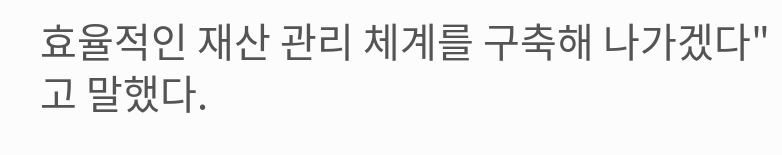효율적인 재산 관리 체계를 구축해 나가겠다"고 말했다.